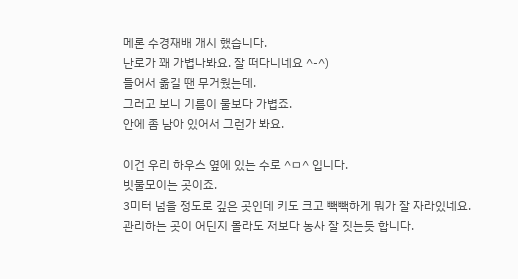메론 수경재배 개시 했습니다.
난로가 꽤 가볍나봐요. 잘 떠다니네요 ^-^)
들어서 옮길 땐 무거웠는데.
그러고 보니 기름이 물보다 가볍죠.
안에 좀 남아 있어서 그런가 봐요.

이건 우리 하우스 옆에 있는 수로 ^ㅁ^ 입니다.
빗물모이는 곳이죠.
3미터 넘을 정도로 깊은 곳인데 키도 크고 빽빽하게 뭐가 잘 자라있네요.
관리하는 곳이 어딘지 몰라도 저보다 농사 잘 짓는듯 합니다.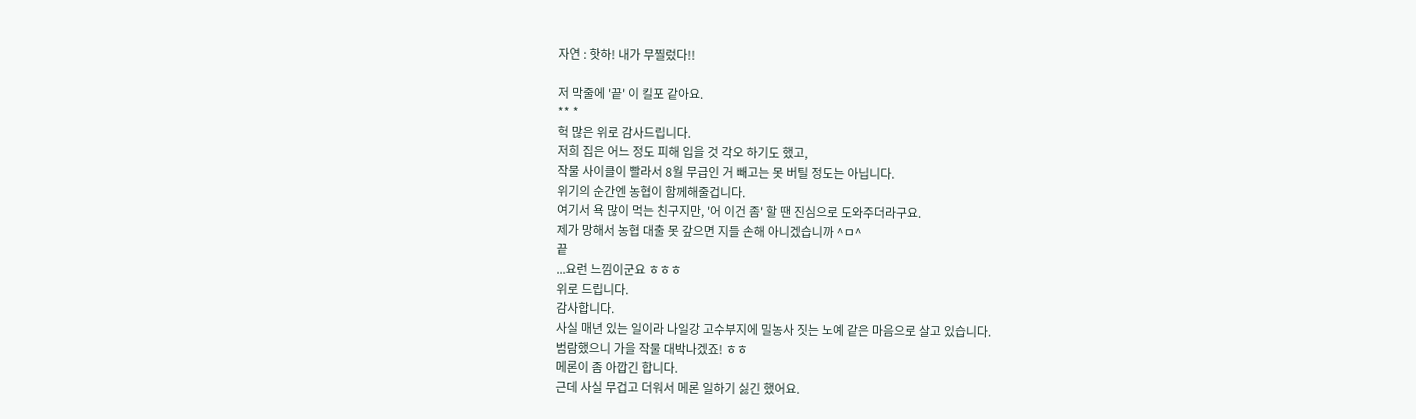자연 : 핫하! 내가 무찔렀다!!

저 막줄에 '끝' 이 킬포 같아요.
** *
헉 많은 위로 감사드립니다.
저희 집은 어느 정도 피해 입을 것 각오 하기도 했고,
작물 사이클이 빨라서 8월 무급인 거 빼고는 못 버틸 정도는 아닙니다.
위기의 순간엔 농협이 함께해줄겁니다.
여기서 욕 많이 먹는 친구지만, '어 이건 좀' 할 땐 진심으로 도와주더라구요.
제가 망해서 농협 대출 못 갚으면 지들 손해 아니겠습니까 ^ㅁ^
끝
...요런 느낌이군요 ㅎㅎㅎ
위로 드립니다.
감사합니다.
사실 매년 있는 일이라 나일강 고수부지에 밀농사 짓는 노예 같은 마음으로 살고 있습니다.
범람했으니 가을 작물 대박나겠죠! ㅎㅎ
메론이 좀 아깝긴 합니다.
근데 사실 무겁고 더워서 메론 일하기 싫긴 했어요.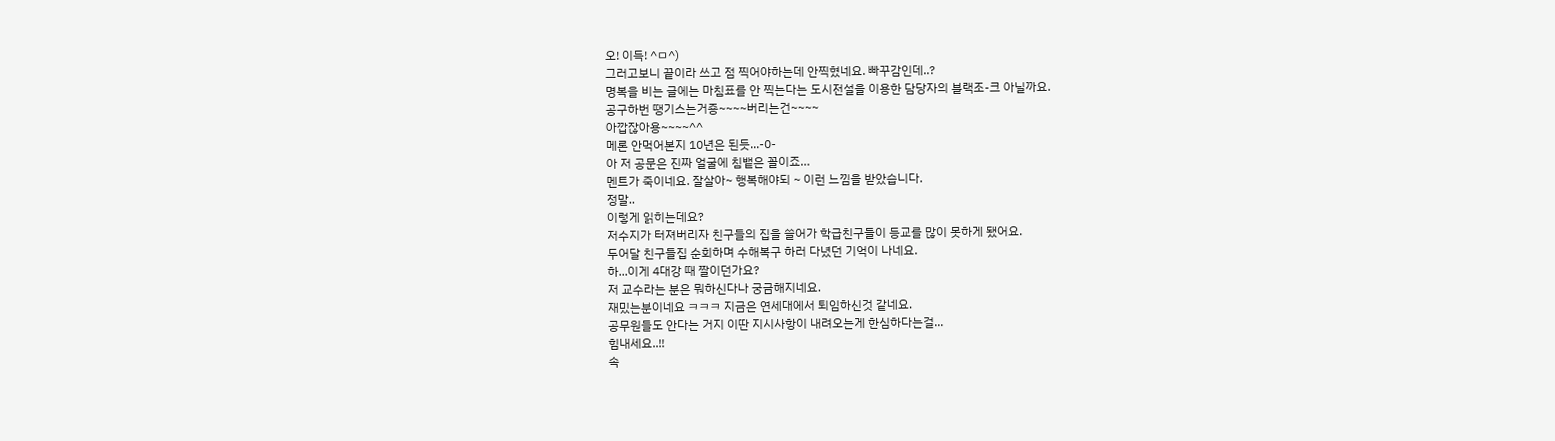오! 이득! ^ㅁ^)
그러고보니 끝이라 쓰고 점 찍어야하는데 안찍혔네요. 빠꾸감인데..?
명복을 비는 글에는 마침표를 안 찍는다는 도시전설을 이용한 담당자의 블랙조-크 아닐까요.
공구하번 땡기스는거죵~~~~버리는건~~~~
아깝잖아용~~~~^^
메론 안먹어본지 10년은 된듯...-0-
아 저 공문은 진짜 얼굴에 침뱉은 꼴이죠…
멘트가 죽이네요. 잘살아~ 행복해야되 ~ 이런 느낌을 받았습니다.
정말..
이렇게 읽히는데요?
저수지가 터져버리자 친구들의 집을 쓸어가 학급친구들이 등교를 많이 못하게 됐어요.
두어달 친구들집 순회하며 수해복구 하러 다녔던 기억이 나네요.
하...이게 4대강 때 짤이던가요?
저 교수라는 분은 뭐하신다나 궁금해지네요.
재밌는분이네요 ㅋㅋㅋ 지금은 연세대에서 퇴임하신것 같네요.
공무원들도 안다는 거지 이딴 지시사항이 내려오는게 한심하다는걸...
힘내세요..!!
속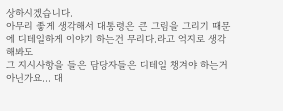상하시겠습니다.
아무리 좋게 생각해서 대통령은 큰 그림을 그리기 때문에 디테일하게 이야기 하는건 무리다.라고 억지로 생각해봐도
그 지시사항을 들은 담당자들은 디테일 챙겨야 하는거 아닌가요... 대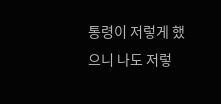통령이 저렇게 했으니 나도 저렇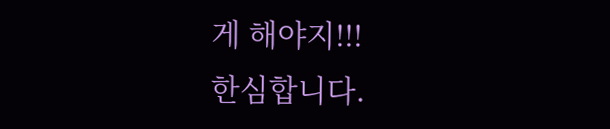게 해야지!!!
한심합니다.